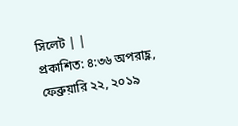সিলেট | |
প্রকাশিত: ৪:৩৬ অপরাহ্ণ, ফেব্রুয়ারি ২২, ২০১৯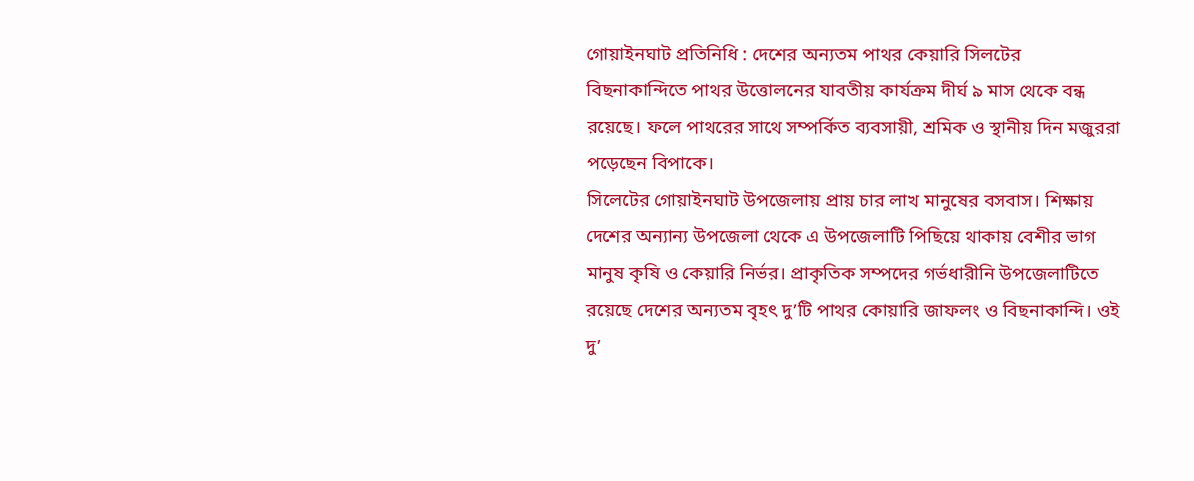গোয়াইনঘাট প্রতিনিধি : দেশের অন্যতম পাথর কেয়ারি সিলটের বিছনাকান্দিতে পাথর উত্তোলনের যাবতীয় কার্যক্রম দীর্ঘ ৯ মাস থেকে বন্ধ রয়েছে। ফলে পাথরের সাথে সম্পর্কিত ব্যবসায়ী, শ্রমিক ও স্থানীয় দিন মজুররা পড়েছেন বিপাকে।
সিলেটের গোয়াইনঘাট উপজেলায় প্রায় চার লাখ মানুষের বসবাস। শিক্ষায় দেশের অন্যান্য উপজেলা থেকে এ উপজেলাটি পিছিয়ে থাকায় বেশীর ভাগ মানুষ কৃষি ও কেয়ারি নির্ভর। প্রাকৃতিক সম্পদের গর্ভধারীনি উপজেলাটিতে রয়েছে দেশের অন্যতম বৃহৎ দু’টি পাথর কোয়ারি জাফলং ও বিছনাকান্দি। ওই দু’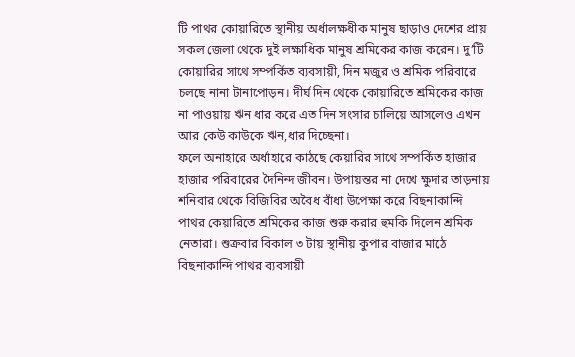টি পাথর কোয়ারিতে স্থানীয় অর্ধালক্ষধীক মানুষ ছাড়াও দেশের প্রায় সকল জেলা থেকে দুই লক্ষাধিক মানুষ শ্রমিকের কাজ করেন। দু’টি কোয়ারির সাথে সম্পর্কিত ব্যবসায়ী, দিন মজুর ও শ্রমিক পরিবারে চলছে নানা টানাপোড়ন। দীর্ঘ দিন থেকে কোয়ারিতে শ্রমিকের কাজ না পাওয়ায় ঋন ধার করে এত দিন সংসার চালিয়ে আসলেও এখন আর কেউ কাউকে ঋন,ধার দিচ্ছেনা।
ফলে অনাহারে অর্ধাহারে কাঠছে কেয়ারির সাথে সম্পর্কিত হাজার হাজার পরিবারের দৈনিন্দ জীবন। উপায়ন্তর না দেখে ক্ষুদার তাড়নায় শনিবার থেকে বিজিবির অবৈধ বাঁধা উপেক্ষা করে বিছনাকান্দি পাথর কেয়ারিতে শ্রমিকের কাজ শুরু করার হুমকি দিলেন শ্রমিক নেতারা। শুক্রবার বিকাল ৩ টায় স্থানীয় কুপার বাজার মাঠে বিছনাকান্দি পাথর ব্যবসায়ী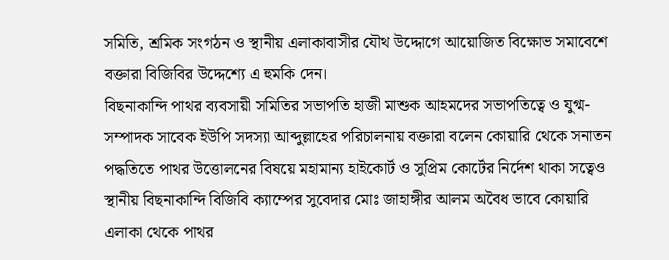সমিতি, শ্রমিক সংগঠন ও স্থানীয় এলাকাবাসীর যৌথ উদ্দোগে আয়োজিত বিক্ষোভ সমাবেশে বক্তারা বিজিবির উদ্দেশ্যে এ হুমকি দেন।
বিছনাকান্দি পাথর ব্যবসায়ী সমিতির সভাপতি হাজী মাশুক আহমদের সভাপতিত্বে ও যুগ্ম-সম্পাদক সাবেক ইউপি সদস্যা আব্দুল্লাহের পরিচালনায় বক্তারা বলেন কোয়ারি থেকে সনাতন পদ্ধতিতে পাথর উত্তোলনের বিষয়ে মহামান্য হাইকোর্ট ও সুপ্রিম কোর্টের নির্দেশ থাকা সত্বেও স্থানীয় বিছনাকান্দি বিজিবি ক্যাম্পের সুবেদার মোঃ জাহাঙ্গীর আলম অবৈধ ভাবে কোয়ারি এলাকা থেকে পাথর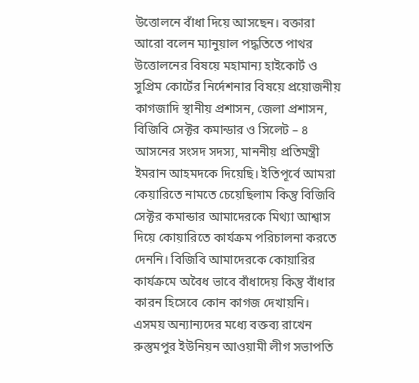উত্তোলনে বাঁধা দিয়ে আসছেন। বক্তারা আরো বলেন ম্যানুয়াল পদ্ধতিতে পাথর উত্তোলনের বিষয়ে মহামান্য হাইকোর্ট ও সুপ্রিম কোর্টের নির্দেশনার বিষয়ে প্রয়োজনীয় কাগজাদি স্থানীয় প্রশাসন, জেলা প্রশাসন, বিজিবি সেক্টর কমান্ডার ও সিলেট – ৪ আসনের সংসদ সদস্য, মাননীয় প্রতিমন্ত্রী ইমরান আহমদকে দিয়েছি। ইতিপূর্বে আমরা কেয়ারিতে নামতে চেয়েছিলাম কিন্তু বিজিবি সেক্টর কমান্ডার আমাদেরকে মিথ্যা আশ্বাস দিয়ে কোয়ারিতে কার্যক্রম পরিচালনা করতে দেননি। বিজিবি আমাদেরকে কোয়ারির কার্যক্রমে অবৈধ ভাবে বাঁধাদেয় কিন্তু বাঁধার কারন হিসেবে কোন কাগজ দেখায়নি।
এসময় অন্যান্যদের মধ্যে বক্তব্য রাখেন রুস্তুমপুর ইউনিয়ন আওয়ামী লীগ সভাপতি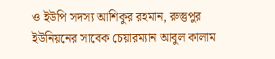ও ইউপি সদস্য আশিকুর রহমান, রুস্তুপুর ইউনিয়নের সাবেক চেয়ারম্যান আবুল কালাম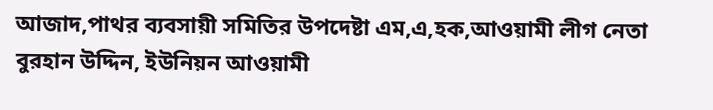আজাদ,পাথর ব্যবসায়ী সমিতির উপদেষ্টা এম,এ,হক,আওয়ামী লীগ নেতা বুরহান উদ্দিন, ইউনিয়ন আওয়ামী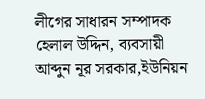লীগের সাধারন সম্পাদক হেলাল উদ্দিন, ব্যবসায়ী আব্দুন নূর সরকার,ইউনিয়ন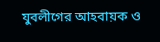যুবলীগের আহবায়ক ও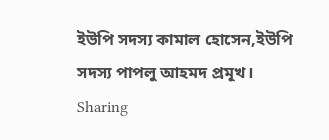ইউপি সদস্য কামাল হোসেন,ইউপি সদস্য পাপলু আহমদ প্রমূখ।
Sharing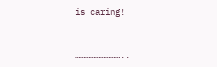is caring!


………………………..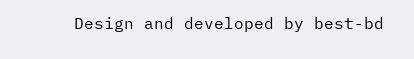Design and developed by best-bd